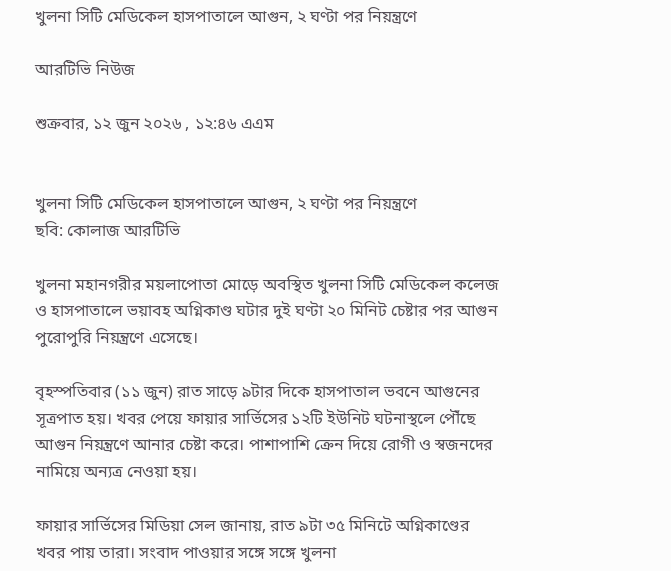খুলনা সিটি মেডিকেল হাসপাতালে আগুন, ২ ঘণ্টা পর নিয়ন্ত্রণে

আরটিভি নিউজ

শুক্রবার, ১২ জুন ২০২৬ , ১২:৪৬ এএম


খুলনা সিটি মেডিকেল হাসপাতালে আগুন, ২ ঘণ্টা পর নিয়ন্ত্রণে
ছবি: কোলাজ আরটিভি

খুলনা মহানগরীর ময়লাপোতা মোড়ে অবস্থিত খুলনা সিটি মেডিকেল কলেজ ও হাসপাতালে ভয়াবহ অগ্নিকাণ্ড ঘটার দুই ঘণ্টা ২০ মিনিট চেষ্টার পর আগুন পুরোপুরি নিয়ন্ত্রণে এসেছে।

বৃহস্পতিবার (১১ জুন) রাত সাড়ে ৯টার দিকে হাসপাতাল ভবনে আগুনের সূত্রপাত হয়। খবর পেয়ে ফায়ার সার্ভিসের ১২টি ইউনিট ঘটনাস্থলে পৌঁছে আগুন নিয়ন্ত্রণে আনার চেষ্টা করে। পাশাপাশি ক্রেন দিয়ে রোগী ও স্বজনদের নামিয়ে অন্যত্র নেওয়া হয়।

ফায়ার সার্ভিসের মিডিয়া সেল জানায়, রাত ৯টা ৩৫ মিনিটে অগ্নিকাণ্ডের খবর পায় তারা। সংবাদ পাওয়ার সঙ্গে সঙ্গে খুলনা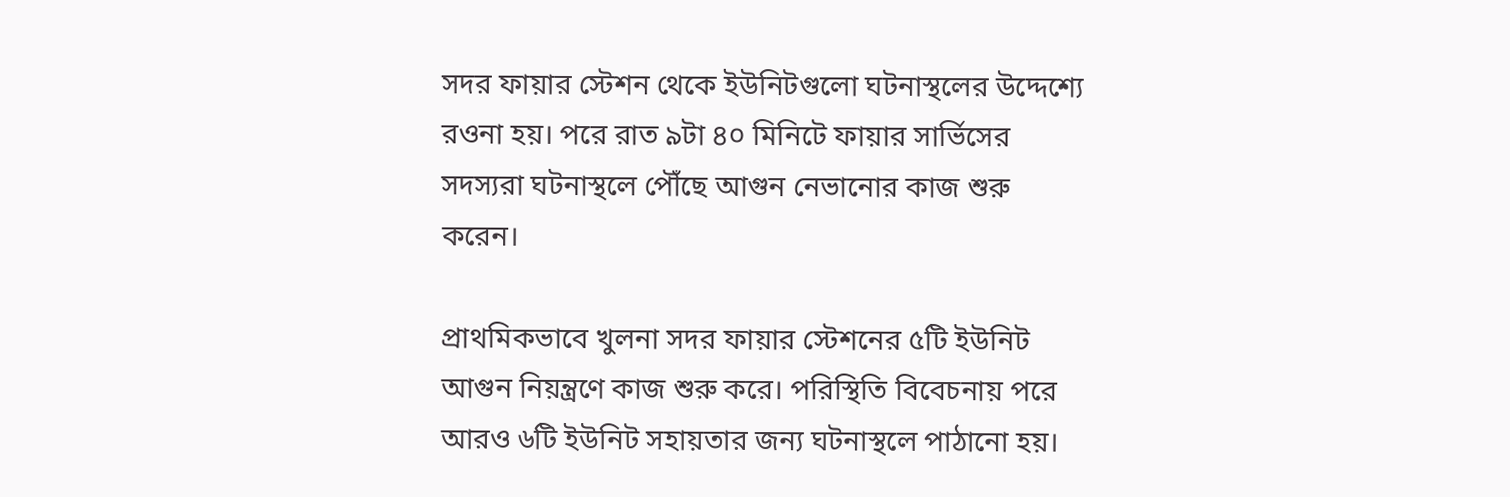সদর ফায়ার স্টেশন থেকে ইউনিটগুলো ঘটনাস্থলের উদ্দেশ্যে রওনা হয়। পরে রাত ৯টা ৪০ মিনিটে ফায়ার সার্ভিসের সদস্যরা ঘটনাস্থলে পৌঁছে আগুন নেভানোর কাজ শুরু করেন।

প্রাথমিকভাবে খুলনা সদর ফায়ার স্টেশনের ৫টি ইউনিট আগুন নিয়ন্ত্রণে কাজ শুরু করে। পরিস্থিতি বিবেচনায় পরে আরও ৬টি ইউনিট সহায়তার জন্য ঘটনাস্থলে পাঠানো হয়।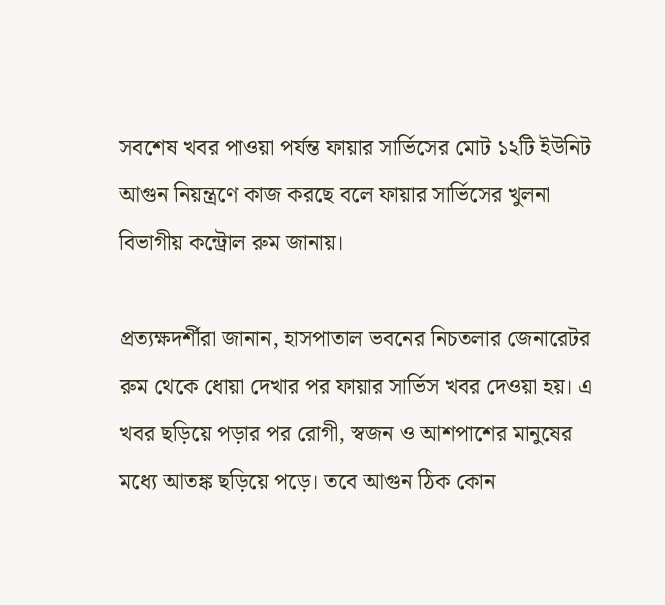সবশেষ খবর পাওয়া পর্যন্ত ফায়ার সার্ভিসের মোট ১২টি ইউনিট আগুন নিয়ন্ত্রণে কাজ করছে বলে ফায়ার সার্ভিসের খুলনা বিভাগীয় কন্ট্রোল রুম জানায়।

প্রত্যক্ষদর্শীরা জানান, হাসপাতাল ভবনের নিচতলার জেনারেটর রুম থেকে ধোয়া দেখার পর ফায়ার সার্ভিস খবর দেওয়া হয়। এ খবর ছড়িয়ে পড়ার পর রোগী, স্বজন ও আশপাশের মানুষের মধ্যে আতঙ্ক ছড়িয়ে পড়ে। তবে আগুন ঠিক কোন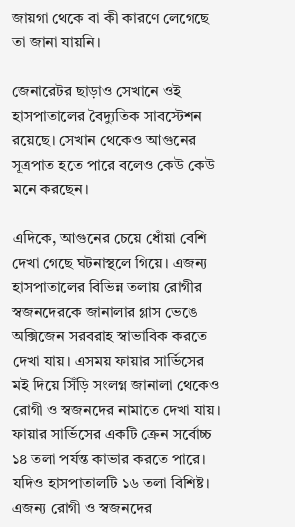জায়গা থেকে বা কী কারণে লেগেছে তা জানা যায়নি।

জেনারেটর ছাড়াও সেখানে ওই হাসপাতালের বৈদ্যুতিক সাবস্টেশন রয়েছে। সেখান থেকেও আগুনের সূত্রপাত হতে পারে বলেও কেউ কেউ মনে করছেন।

এদিকে, আগুনের চেয়ে ধোঁয়া বেশি দেখা গেছে ঘটনাস্থলে গিয়ে। এজন্য হাসপাতালের বিভিন্ন তলায় রোগীর স্বজনদেরকে জানালার গ্লাস ভেঙে অক্সিজেন সরবরাহ স্বাভাবিক করতে দেখা যায়। এসময় ফায়ার সার্ভিসের মই দিয়ে সিঁড়ি সংলগ্ন জানালা থেকেও রোগী ও স্বজনদের নামাতে দেখা যায়। ফায়ার সার্ভিসের একটি ক্রেন সর্বোচ্চ ১৪ তলা পর্যন্ত কাভার করতে পারে। যদিও হাসপাতালটি ১৬ তলা বিশিষ্ট। এজন্য রোগী ও স্বজনদের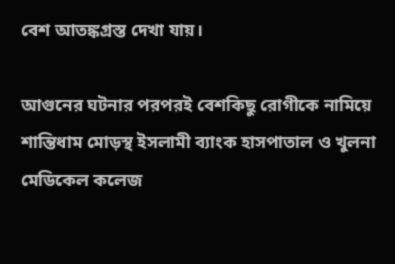বেশ আতঙ্কগ্রস্ত দেখা যায়।

আগুনের ঘটনার পরপরই বেশকিছু রোগীকে নামিয়ে শান্তিধাম মোড়স্থ ইসলামী ব্যাংক হাসপাতাল ও খুলনা মেডিকেল কলেজ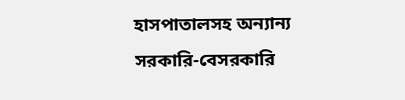হাসপাতালসহ অন্যান্য সরকারি-বেসরকারি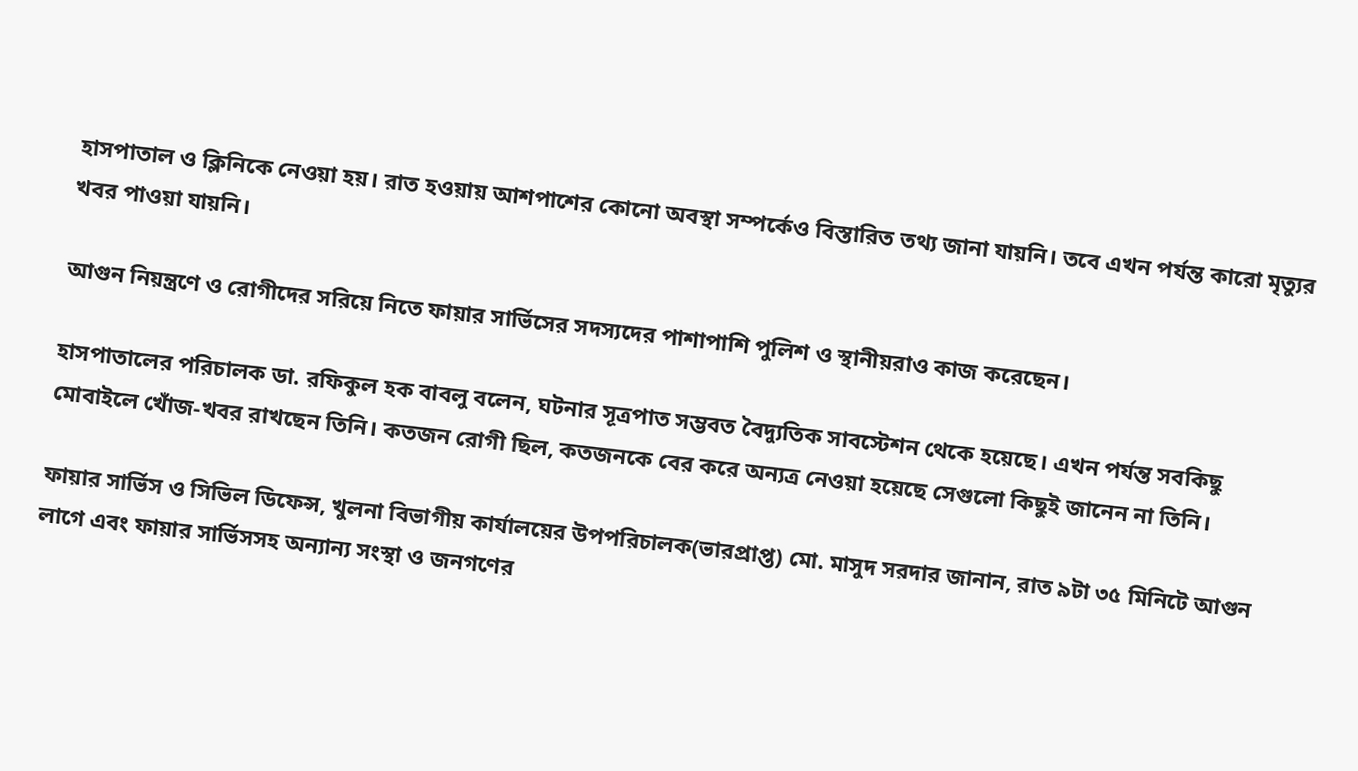হাসপাতাল ও ক্লিনিকে নেওয়া হয়। রাত হওয়ায় আশপাশের কোনো অবস্থা সম্পর্কেও বিস্তারিত তথ্য জানা যায়নি। তবে এখন পর্যন্ত কারো মৃত্যুর খবর পাওয়া যায়নি।

আগুন নিয়ন্ত্রণে ও রোগীদের সরিয়ে নিতে ফায়ার সার্ভিসের সদস্যদের পাশাপাশি পুলিশ ও স্থানীয়রাও কাজ করেছেন।

হাসপাতালের পরিচালক ডা. রফিকুল হক বাবলু বলেন, ঘটনার সূত্রপাত সম্ভবত বৈদ্যুতিক সাবস্টেশন থেকে হয়েছে। এখন পর্যন্ত সবকিছু মোবাইলে খোঁজ-খবর রাখছেন তিনি। কতজন রোগী ছিল, কতজনকে বের করে অন্যত্র নেওয়া হয়েছে সেগুলো কিছুই জানেন না তিনি।

ফায়ার সার্ভিস ও সিভিল ডিফেন্স, খুলনা বিভাগীয় কার্যালয়ের উপপরিচালক(ভারপ্রাপ্ত) মো. মাসুদ সরদার জানান, রাত ৯টা ৩৫ মিনিটে আগুন লাগে এবং ফায়ার সার্ভিসসহ অন্যান্য সংস্থা ও জনগণের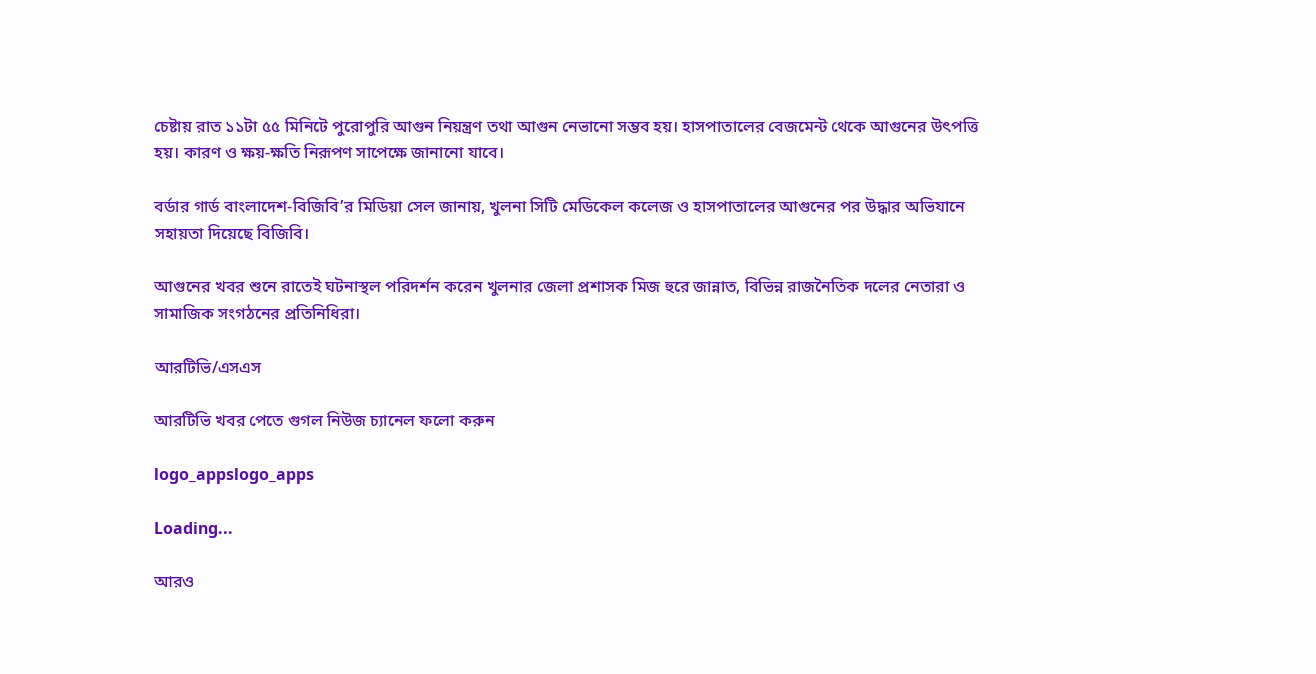চেষ্টায় রাত ১১টা ৫৫ মিনিটে পুরোপুরি আগুন নিয়ন্ত্রণ তথা আগুন নেভানো সম্ভব হয়। হাসপাতালের বেজমেন্ট থেকে আগুনের উৎপত্তি হয়। কারণ ও ক্ষয়-ক্ষতি নিরূপণ সাপেক্ষে জানানো যাবে।

বর্ডার গার্ড বাংলাদেশ-বিজিবি’র মিডিয়া সেল জানায়, খুলনা সিটি মেডিকেল কলেজ ও হাসপাতালের আগুনের পর উদ্ধার অভিযানে সহায়তা দিয়েছে বিজিবি।

আগুনের খবর শুনে রাতেই ঘটনাস্থল পরিদর্শন করেন খুলনার জেলা প্রশাসক মিজ হুরে জান্নাত, বিভিন্ন রাজনৈতিক দলের নেতারা ও সামাজিক সংগঠনের প্রতিনিধিরা।

আরটিভি/এসএস

আরটিভি খবর পেতে গুগল নিউজ চ্যানেল ফলো করুন

logo_appslogo_apps

Loading...

আরও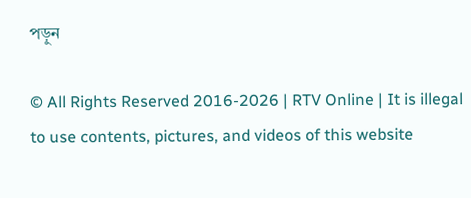পড়ুন

© All Rights Reserved 2016-2026 | RTV Online | It is illegal to use contents, pictures, and videos of this website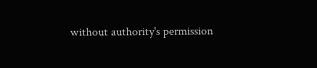without authority's permission